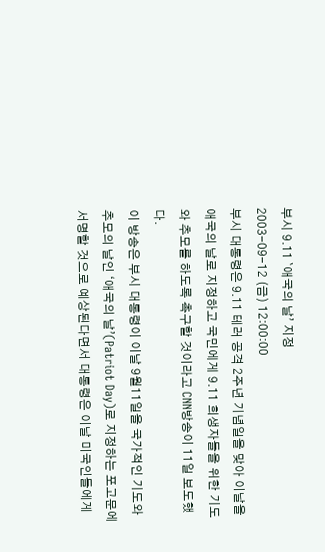부시 9.11 `애국의 날’ 지정
2003-09-12 (금) 12:00:00
부시 대통령은 9.11 테러 공격 2주년 기념일을 맞아 이날을 애국의 날로 지정하고 국민에게 9.11 희생자들을 위한 기도와 추모를 하도록 촉구할 것이라고 CNN방송이 11일 보도했다.
이 방송은 부시 대통령이 이날 9월11일을 국가적인 기도와 추모의 날인 ‘애국의 날’(Patriot Day)로 지정하는 포고문에 서명할 것으로 예상된다면서 대통령은 이날 미국인들에게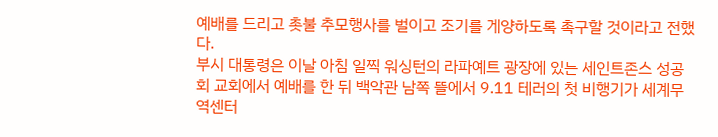예배를 드리고 촛불 추모행사를 벌이고 조기를 게양하도록 촉구할 것이라고 전했다.
부시 대통령은 이날 아침 일찍 워싱턴의 라파예트 광장에 있는 세인트존스 성공회 교회에서 예배를 한 뒤 백악관 남쪽 뜰에서 9.11 테러의 첫 비행기가 세계무역센터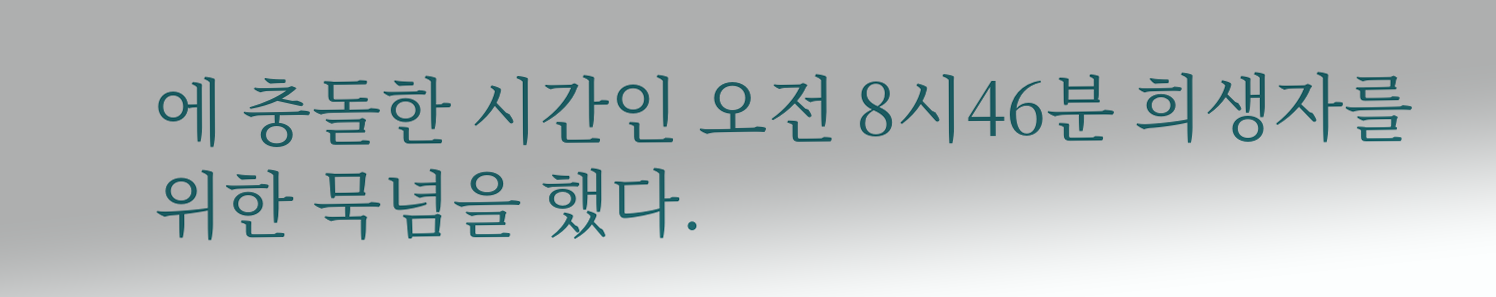에 충돌한 시간인 오전 8시46분 희생자를 위한 묵념을 했다.